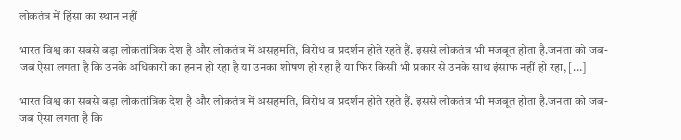लोकतंत्र में हिंसा का स्थान नहीं

भारत विश्व का सबसे बड़ा लोकतांत्रिक देश है और लोकतंत्र में असहमति, विरोध व प्रदर्शन होते रहते हैं. इससे लोकतंत्र भी मजबूत होता है.जनता को जब-जब ऐसा लगता है कि उनके अधिकारों का हनन हो रहा है या उनका शोषण हो रहा है या फिर किसी भी प्रकार से उनके साथ इंसाफ नहीं हो रहा, […]

भारत विश्व का सबसे बड़ा लोकतांत्रिक देश है और लोकतंत्र में असहमति, विरोध व प्रदर्शन होते रहते हैं. इससे लोकतंत्र भी मजबूत होता है.जनता को जब-जब ऐसा लगता है कि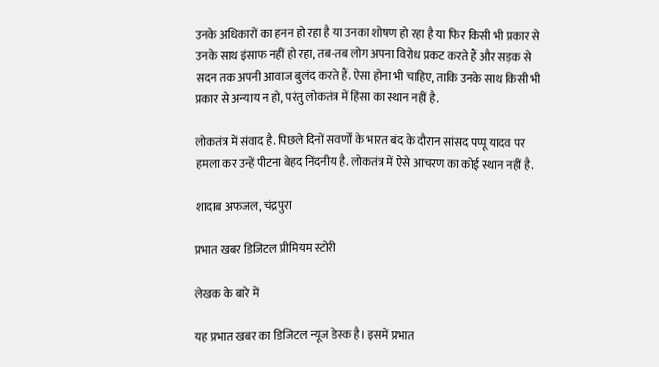उनके अधिकारों का हनन हो रहा है या उनका शोषण हो रहा है या फिर किसी भी प्रकार से उनके साथ इंसाफ नहीं हो रहा, तब-तब लोग अपना विरोध प्रकट करते हैं और सड़क से सदन तक अपनी आवाज बुलंद करते हैं. ऐसा होना भी चाहिए, ताकि उनके साथ किसी भी प्रकार से अन्याय न हो, परंतु लोकतंत्र में हिंसा का स्थान नहीं है.

लोकतंत्र में संवाद है. पिछले दिनों सवर्णों के भारत बंद के दौरान सांसद पप्पू यादव पर हमला कर उन्हें पीटना बेहद निंदनीय है. लोकतंत्र में ऐसे आचरण का कोई स्थान नहीं है.

शादाब अफजल, चंद्रपुरा

प्रभात खबर डिजिटल प्रीमियम स्टोरी

लेखक के बारे में

यह प्रभात खबर का डिजिटल न्यूज डेस्क है। इसमें प्रभात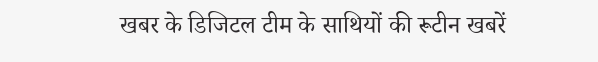खबर के डिजिटल टीम के साथियों की रूटीन खबरें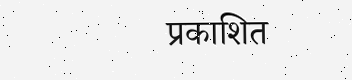प्रकाशित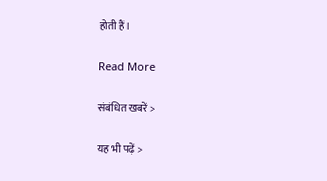होती हैं।

Read More

संबंधित खबरें >

यह भी पढ़ें >